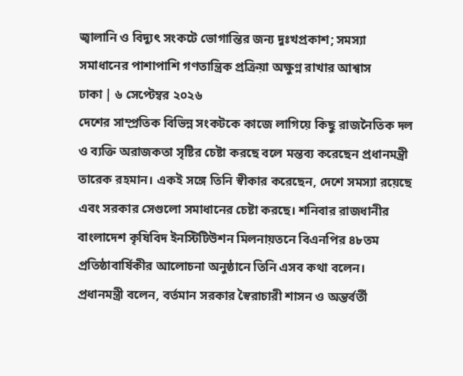জ্বালানি ও বিদ্যুৎ সংকটে ভোগান্তির জন্য দুঃখপ্রকাশ; সমস্যা সমাধানের পাশাপাশি গণতান্ত্রিক প্রক্রিয়া অক্ষুণ্ন রাখার আশ্বাস
ঢাকা | ৬ সেপ্টেম্বর ২০২৬
দেশের সাম্প্রতিক বিভিন্ন সংকটকে কাজে লাগিয়ে কিছু রাজনৈতিক দল ও ব্যক্তি অরাজকতা সৃষ্টির চেষ্টা করছে বলে মন্তব্য করেছেন প্রধানমন্ত্রী তারেক রহমান। একই সঙ্গে তিনি স্বীকার করেছেন, দেশে সমস্যা রয়েছে এবং সরকার সেগুলো সমাধানের চেষ্টা করছে। শনিবার রাজধানীর বাংলাদেশ কৃষিবিদ ইনস্টিটিউশন মিলনায়তনে বিএনপির ৪৮তম প্রতিষ্ঠাবার্ষিকীর আলোচনা অনুষ্ঠানে তিনি এসব কথা বলেন।
প্রধানমন্ত্রী বলেন, বর্তমান সরকার স্বৈরাচারী শাসন ও অন্তর্বর্তী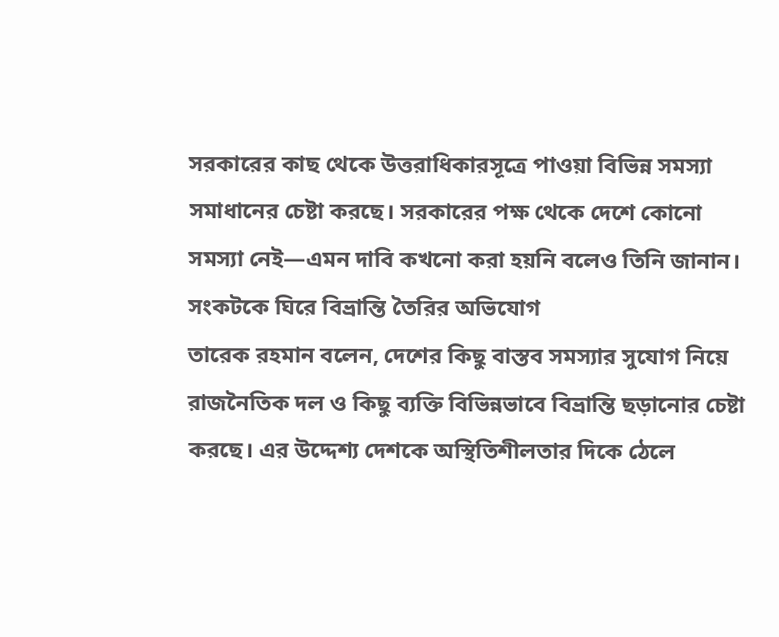সরকারের কাছ থেকে উত্তরাধিকারসূত্রে পাওয়া বিভিন্ন সমস্যা সমাধানের চেষ্টা করছে। সরকারের পক্ষ থেকে দেশে কোনো সমস্যা নেই—এমন দাবি কখনো করা হয়নি বলেও তিনি জানান।
সংকটকে ঘিরে বিভ্রান্তি তৈরির অভিযোগ
তারেক রহমান বলেন, দেশের কিছু বাস্তব সমস্যার সুযোগ নিয়ে রাজনৈতিক দল ও কিছু ব্যক্তি বিভিন্নভাবে বিভ্রান্তি ছড়ানোর চেষ্টা করছে। এর উদ্দেশ্য দেশকে অস্থিতিশীলতার দিকে ঠেলে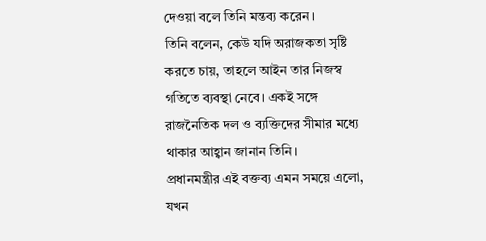দেওয়া বলে তিনি মন্তব্য করেন।
তিনি বলেন, কেউ যদি অরাজকতা সৃষ্টি করতে চায়, তাহলে আইন তার নিজস্ব গতিতে ব্যবস্থা নেবে। একই সঙ্গে রাজনৈতিক দল ও ব্যক্তিদের সীমার মধ্যে থাকার আহ্বান জানান তিনি।
প্রধানমন্ত্রীর এই বক্তব্য এমন সময়ে এলো, যখন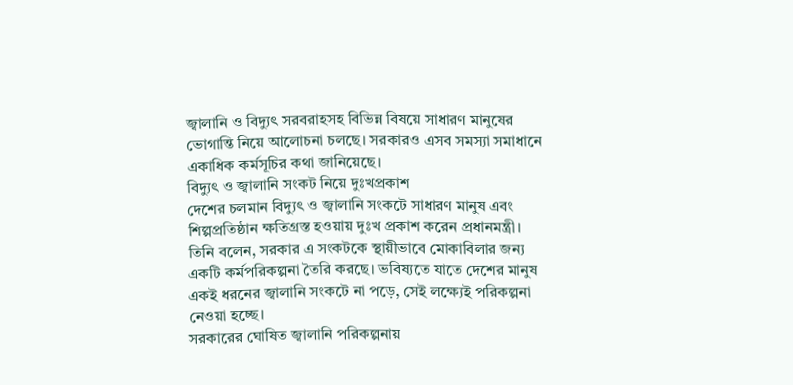জ্বালানি ও বিদ্যুৎ সরবরাহসহ বিভিন্ন বিষয়ে সাধারণ মানুষের ভোগান্তি নিয়ে আলোচনা চলছে। সরকারও এসব সমস্যা সমাধানে একাধিক কর্মসূচির কথা জানিয়েছে।
বিদ্যুৎ ও জ্বালানি সংকট নিয়ে দুঃখপ্রকাশ
দেশের চলমান বিদ্যুৎ ও জ্বালানি সংকটে সাধারণ মানুষ এবং শিল্পপ্রতিষ্ঠান ক্ষতিগ্রস্ত হওয়ায় দুঃখ প্রকাশ করেন প্রধানমন্ত্রী।
তিনি বলেন, সরকার এ সংকটকে স্থায়ীভাবে মোকাবিলার জন্য একটি কর্মপরিকল্পনা তৈরি করছে। ভবিষ্যতে যাতে দেশের মানুষ একই ধরনের জ্বালানি সংকটে না পড়ে, সেই লক্ষ্যেই পরিকল্পনা নেওয়া হচ্ছে।
সরকারের ঘোষিত জ্বালানি পরিকল্পনায়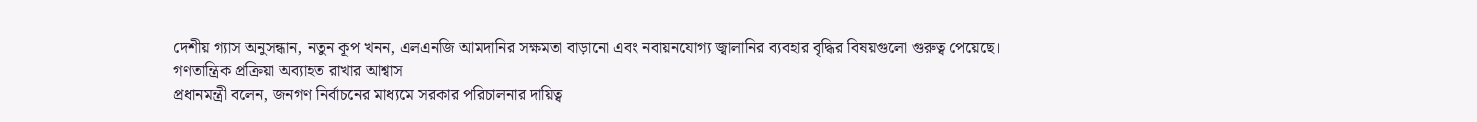দেশীয় গ্যাস অনুসন্ধান, নতুন কূপ খনন, এলএনজি আমদানির সক্ষমতা বাড়ানো এবং নবায়নযোগ্য জ্বালানির ব্যবহার বৃদ্ধির বিষয়গুলো গুরুত্ব পেয়েছে।
গণতান্ত্রিক প্রক্রিয়া অব্যাহত রাখার আশ্বাস
প্রধানমন্ত্রী বলেন, জনগণ নির্বাচনের মাধ্যমে সরকার পরিচালনার দায়িত্ব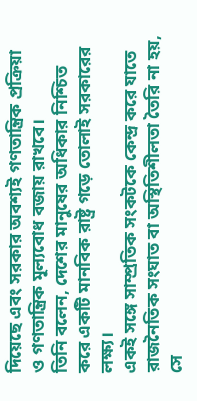দিয়েছে এবং সরকার অবশ্যই গণতান্ত্রিক প্রক্রিয়া ও গণতান্ত্রিক মূল্যবোধ বজায় রাখবে।
তিনি বলেন, দেশের মানুষের অধিকার নিশ্চিত করে একটি মানবিক রাষ্ট্র গড়ে তোলাই সরকারের লক্ষ্য।
একই সঙ্গে সাম্প্রতিক সংকটকে কেন্দ্র করে যাতে রাজনৈতিক সংঘাত বা অস্থিতিশীলতা তৈরি না হয়, সে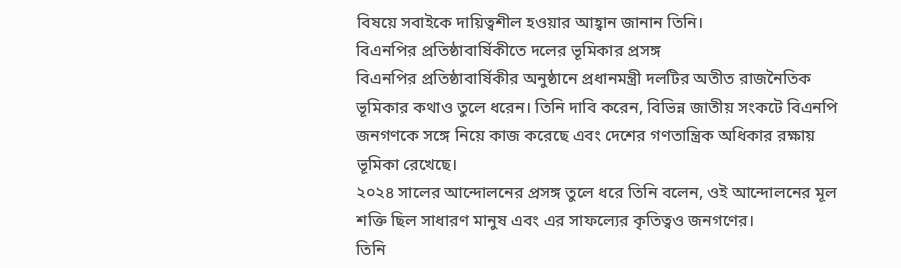বিষয়ে সবাইকে দায়িত্বশীল হওয়ার আহ্বান জানান তিনি।
বিএনপির প্রতিষ্ঠাবার্ষিকীতে দলের ভূমিকার প্রসঙ্গ
বিএনপির প্রতিষ্ঠাবার্ষিকীর অনুষ্ঠানে প্রধানমন্ত্রী দলটির অতীত রাজনৈতিক ভূমিকার কথাও তুলে ধরেন। তিনি দাবি করেন, বিভিন্ন জাতীয় সংকটে বিএনপি জনগণকে সঙ্গে নিয়ে কাজ করেছে এবং দেশের গণতান্ত্রিক অধিকার রক্ষায় ভূমিকা রেখেছে।
২০২৪ সালের আন্দোলনের প্রসঙ্গ তুলে ধরে তিনি বলেন, ওই আন্দোলনের মূল শক্তি ছিল সাধারণ মানুষ এবং এর সাফল্যের কৃতিত্বও জনগণের।
তিনি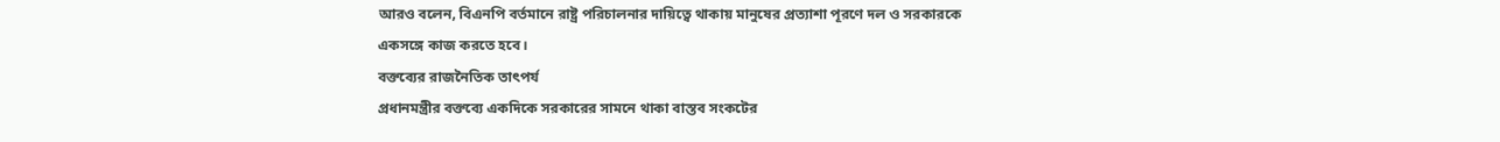আরও বলেন, বিএনপি বর্তমানে রাষ্ট্র পরিচালনার দায়িত্বে থাকায় মানুষের প্রত্যাশা পূরণে দল ও সরকারকে একসঙ্গে কাজ করতে হবে।
বক্তব্যের রাজনৈতিক তাৎপর্য
প্রধানমন্ত্রীর বক্তব্যে একদিকে সরকারের সামনে থাকা বাস্তব সংকটের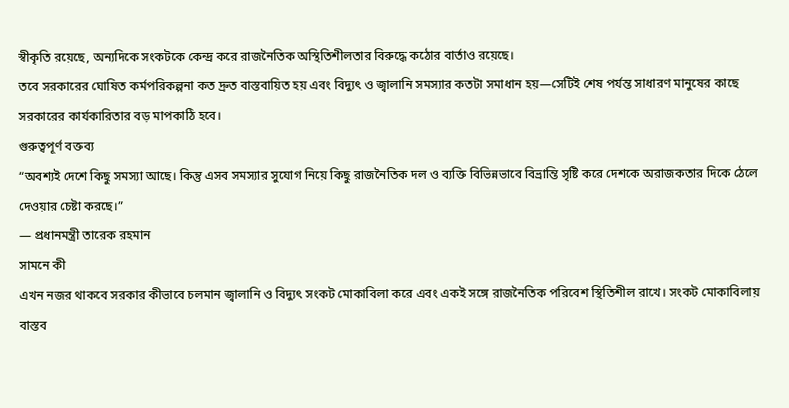স্বীকৃতি রয়েছে, অন্যদিকে সংকটকে কেন্দ্র করে রাজনৈতিক অস্থিতিশীলতার বিরুদ্ধে কঠোর বার্তাও রয়েছে।
তবে সরকারের ঘোষিত কর্মপরিকল্পনা কত দ্রুত বাস্তবায়িত হয় এবং বিদ্যুৎ ও জ্বালানি সমস্যার কতটা সমাধান হয়—সেটিই শেষ পর্যন্ত সাধারণ মানুষের কাছে সরকারের কার্যকারিতার বড় মাপকাঠি হবে।
গুরুত্বপূর্ণ বক্তব্য
“অবশ্যই দেশে কিছু সমস্যা আছে। কিন্তু এসব সমস্যার সুযোগ নিয়ে কিছু রাজনৈতিক দল ও ব্যক্তি বিভিন্নভাবে বিভ্রান্তি সৃষ্টি করে দেশকে অরাজকতার দিকে ঠেলে দেওয়ার চেষ্টা করছে।”
— প্রধানমন্ত্রী তারেক রহমান
সামনে কী
এখন নজর থাকবে সরকার কীভাবে চলমান জ্বালানি ও বিদ্যুৎ সংকট মোকাবিলা করে এবং একই সঙ্গে রাজনৈতিক পরিবেশ স্থিতিশীল রাখে। সংকট মোকাবিলায় বাস্তব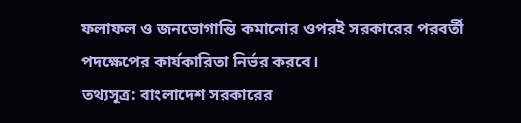ফলাফল ও জনভোগান্তি কমানোর ওপরই সরকারের পরবর্তী পদক্ষেপের কার্যকারিতা নির্ভর করবে।
তথ্যসূত্র: বাংলাদেশ সরকারের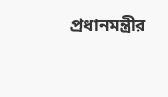প্রধানমন্ত্রীর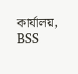কার্যালয়, BSS